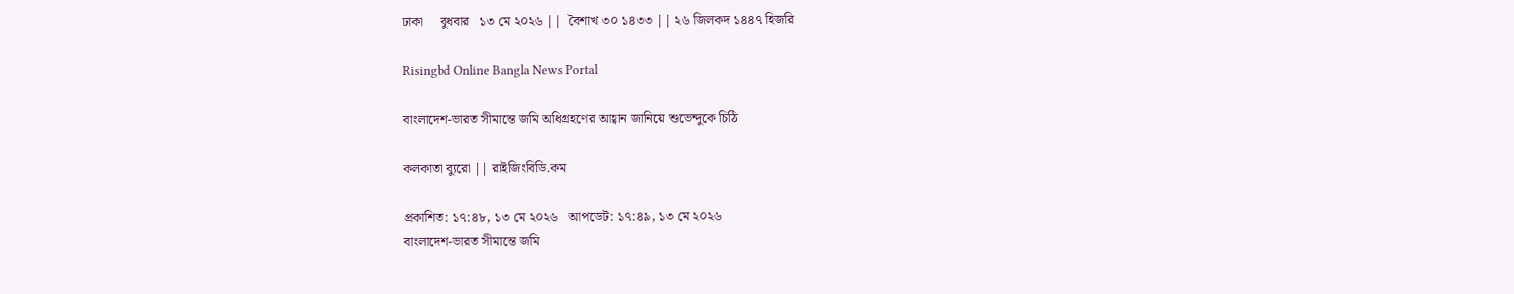ঢাকা     বুধবার   ১৩ মে ২০২৬ ||  বৈশাখ ৩০ ১৪৩৩ || ২৬ জিলকদ ১৪৪৭ হিজরি

Risingbd Online Bangla News Portal

বাংলাদেশ-ভারত সীমান্তে জমি অধিগ্রহণের আহ্বান জানিয়ে শুভেন্দুকে চিঠি

কলকাতা ব্যুরো || রাইজিংবিডি.কম

প্রকাশিত: ১৭:৪৮, ১৩ মে ২০২৬   আপডেট: ১৭:৪৯, ১৩ মে ২০২৬
বাংলাদেশ-ভারত সীমান্তে জমি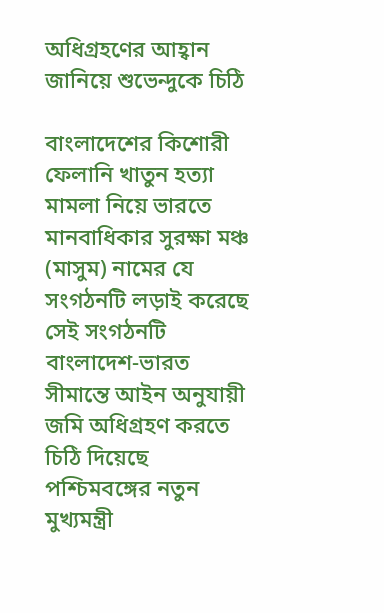অধিগ্রহণের আহ্বান জানিয়ে শুভেন্দুকে চিঠি

বাংলাদেশের কিশোরী ফেলানি খাতুন হত্যা মামলা নিয়ে ভারতে মানবাধিকার সুরক্ষা মঞ্চ (মাসুম) নামের যে সংগঠনটি লড়াই করেছে সেই সংগঠনটি বাংলাদেশ-ভারত সীমান্তে আইন অনুযায়ী জমি অধিগ্রহণ করতে চিঠি দিয়েছে পশ্চিমবঙ্গের নতুন মুখ্যমন্ত্রী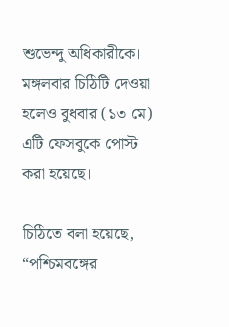শুভেন্দু অধিকারীকে। মঙ্গলবার চিঠিটি দেওয়া হলেও বুধবার (১৩ মে) এটি ফেসবুকে পোস্ট করা হয়েছে।

চিঠিতে বলা হয়েছে, “পশ্চিমবঙ্গের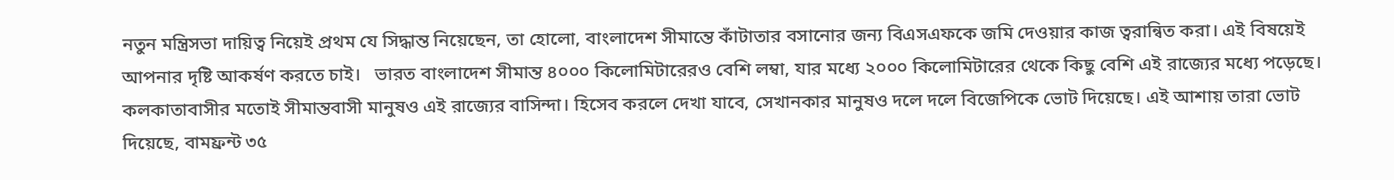নতুন মন্ত্রিসভা দায়িত্ব নিয়েই প্রথম যে সিদ্ধান্ত নিয়েছেন, তা হোলো, বাংলাদেশ সীমান্তে কাঁটাতার বসানোর জন্য বিএসএফকে জমি দেওয়ার কাজ ত্বরান্বিত করা। এই বিষয়েই আপনার দৃষ্টি আকর্ষণ করতে চাই।   ভারত বাংলাদেশ সীমান্ত ৪০০০ কিলোমিটারেরও বেশি লম্বা, যার মধ্যে ২০০০ কিলোমিটারের থেকে কিছু বেশি এই রাজ্যের মধ্যে পড়েছে। কলকাতাবাসীর মতোই সীমান্তবাসী মানুষও এই রাজ্যের বাসিন্দা। হিসেব করলে দেখা যাবে, সেখানকার মানুষও দলে দলে বিজেপিকে ভোট দিয়েছে। এই আশায় তারা ভোট দিয়েছে, বামফ্রন্ট ৩৫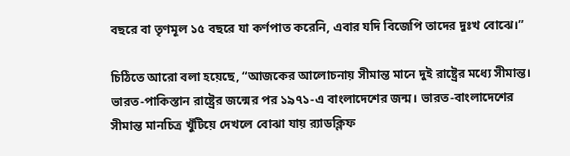বছরে বা তৃণমূল ১৫ বছরে যা কর্ণপাত করেনি, এবার যদি বিজেপি তাদের দুঃখ বোঝে।”

চিঠিতে আরো বলা হয়েছে, “আজকের আলোচনায় সীমান্ত মানে দুই রাষ্ট্রের মধ্যে সীমান্ত। ভারত-পাকিস্তান রাষ্ট্রের জন্মের পর ১৯৭১-এ বাংলাদেশের জন্ম। ভারত-বাংলাদেশের সীমান্ত মানচিত্র খুঁটিয়ে দেখলে বোঝা যায় র‍্যাডক্লিফ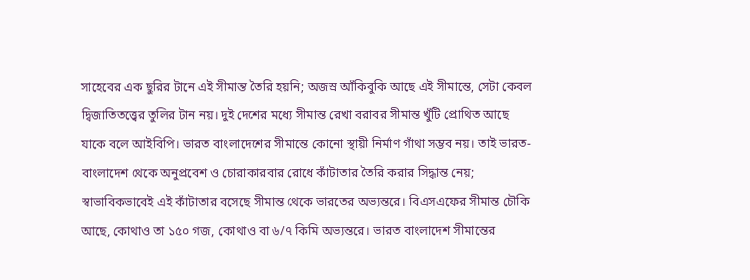সাহেবের এক ছুরির টানে এই সীমান্ত তৈরি হয়নি; অজস্র আঁকিবুকি আছে এই সীমান্তে, সেটা কেবল দ্বিজাতিতত্ত্বের তুলির টান নয়। দুই দেশের মধ্যে সীমান্ত রেখা বরাবর সীমান্ত খুঁটি প্রোথিত আছে যাকে বলে আইবিপি। ভারত বাংলাদেশের সীমান্তে কোনো স্থায়ী নির্মাণ গাঁথা সম্ভব নয়। তাই ভারত-বাংলাদেশ থেকে অনুপ্রবেশ ও চোরাকারবার রোধে কাঁটাতার তৈরি করার সিদ্ধান্ত নেয়; স্বাভাবিকভাবেই এই কাঁটাতার বসেছে সীমান্ত থেকে ভারতের অভ্যন্তরে। বিএসএফের সীমান্ত চৌকি আছে, কোথাও তা ১৫০ গজ, কোথাও বা ৬/৭ কিমি অভ্যন্তরে। ভারত বাংলাদেশ সীমান্তের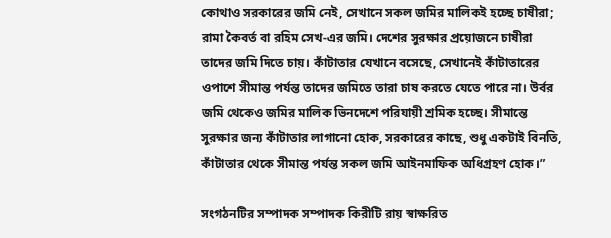কোথাও সরকারের জমি নেই, সেখানে সকল জমির মালিকই হচ্ছে চাষীরা; রামা কৈবর্ত বা রহিম সেখ-এর জমি। দেশের সুরক্ষার প্রয়োজনে চাষীরা তাদের জমি দিতে চায়। কাঁটাতার যেখানে বসেছে, সেখানেই কাঁটাতারের ওপাশে সীমান্ত পর্যন্ত তাদের জমিতে তারা চাষ করতে যেতে পারে না। উর্বর জমি থেকেও জমির মালিক ভিনদেশে পরিযায়ী শ্রমিক হচ্ছে। সীমান্তে সুরক্ষার জন্য কাঁটাতার লাগানো হোক, সরকারের কাছে, শুধু একটাই বিনতি, কাঁটাতার থেকে সীমান্ত পর্যন্ত সকল জমি আইনমাফিক অধিগ্রহণ হোক।”

সংগঠনটির সম্পাদক সম্পাদক কিরীটি রায় স্বাক্ষরিত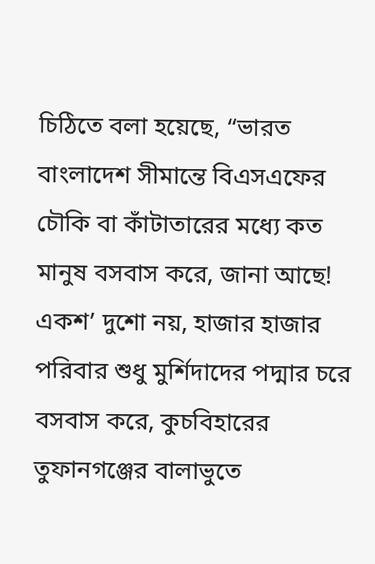চিঠিতে বলা হয়েছে, “ভারত বাংলাদেশ সীমান্তে বিএসএফের চৌকি বা কাঁটাতারের মধ্যে কত মানুষ বসবাস করে, জানা আছে! একশ’ দুশো নয়, হাজার হাজার পরিবার শুধু মুর্শিদাদের পদ্মার চরে বসবাস করে, কুচবিহারের তুফানগঞ্জের বালাভুতে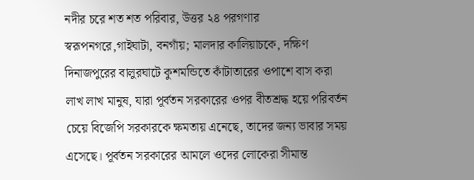নদীর চরে শত শত পরিবার, উত্তর ২৪ পরগণার স্বরূপনগরে,গাইঘাটা, বনগাঁয়; মালদার কালিয়াচকে, দক্ষিণ দিনাজপুরের বালুরঘাটে কুশমন্ডিতে কাঁটাতারের ওপাশে বাস করা লাখ লাখ মানুষ, যারা পূর্বতন সরকারের ওপর বীতশ্রদ্ধ হয়ে পরিবর্তন চেয়ে বিজেপি সরকারকে ক্ষমতায় এনেছে, তাদের জন্য ভাবার সময় এসেছে। পূর্বতন সরকারের আমলে ওদের লোকেরা সীমান্ত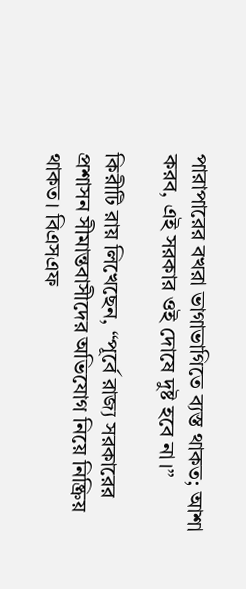পারাপারের বখরা ভাগাভাগিতে ব্যস্ত থাকত; আশা করব, এই সরকার ওই দোষে দুষ্ট হবে না।”

কিরীটি রায় লিখেছেন, “পূর্বে রাজ্য সরকারের প্রশাসন সীমান্তবাসীদের অভিযোগ নিয়ে নিষ্ক্রিয় থাকত। বিএসএফ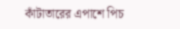কাঁটাতারের এপাশে পিচ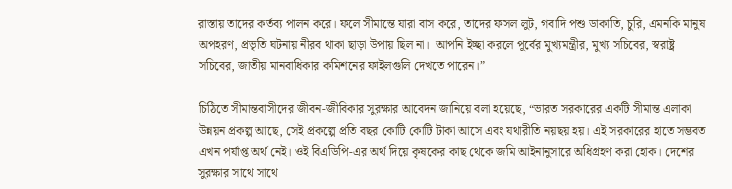রাস্তায় তাদের কর্তব্য পালন করে। ফলে সীমান্তে যারা বাস করে, তাদের ফসল লুট, গবাদি পশু ডাকাতি, চুরি, এমনকি মানুষ অপহরণ, প্রভৃতি ঘটনায় নীরব থাকা ছাড়া উপায় ছিল না।  আপনি ইচ্ছা করলে পূর্বের মুখ্যমন্ত্রীর, মুখ্য সচিবের, স্বরাষ্ট্র সচিবের, জাতীয় মানবাধিকার কমিশনের ফাইলগুলি দেখতে পারেন।”

চিঠিতে সীমান্তবাসীদের জীবন-জীবিকার সুরক্ষার আবেদন জানিয়ে বলা হয়েছে, “ভারত সরকারের একটি সীমান্ত এলাকা উন্নয়ন প্রকল্প আছে, সেই প্রকল্পে প্রতি বছর কোটি কোটি টাকা আসে এবং যথারীতি নয়ছয় হয়। এই সরকারের হাতে সম্ভবত এখন পর্যাপ্ত অর্থ নেই। ওই বিএডিপি-এর অর্থ দিয়ে কৃষকের কাছ থেকে জমি আইনানুসারে অধিগ্রহণ করা হোক। দেশের সুরক্ষার সাথে সাথে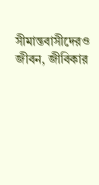সীমান্তবাসীদেরও জীবন, জীবিকার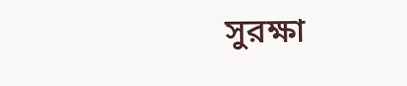সুরক্ষা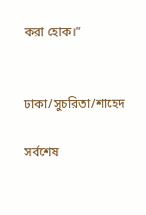করা হোক।”


ঢাকা/সুচরিতা/শাহেদ

সর্বশেষ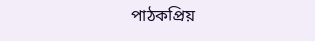পাঠকপ্রিয়